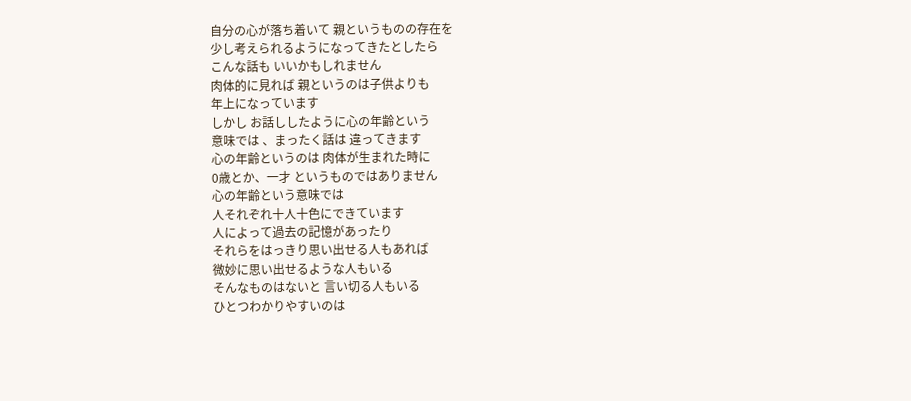自分の心が落ち着いて 親というものの存在を
少し考えられるようになってきたとしたら
こんな話も いいかもしれません
肉体的に見れば 親というのは子供よりも
年上になっています
しかし お話ししたように心の年齢という
意味では 、まったく話は 違ってきます
心の年齢というのは 肉体が生まれた時に
0歳とか、一才 というものではありません
心の年齢という意味では
人それぞれ十人十色にできています
人によって過去の記憶があったり
それらをはっきり思い出せる人もあれば
微妙に思い出せるような人もいる
そんなものはないと 言い切る人もいる
ひとつわかりやすいのは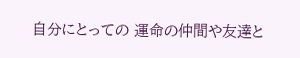自分にとっての 運命の仲間や友達と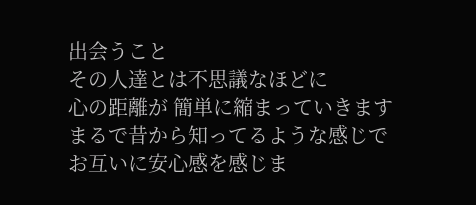出会うこと
その人達とは不思議なほどに
心の距離が 簡単に縮まっていきます
まるで昔から知ってるような感じで
お互いに安心感を感じま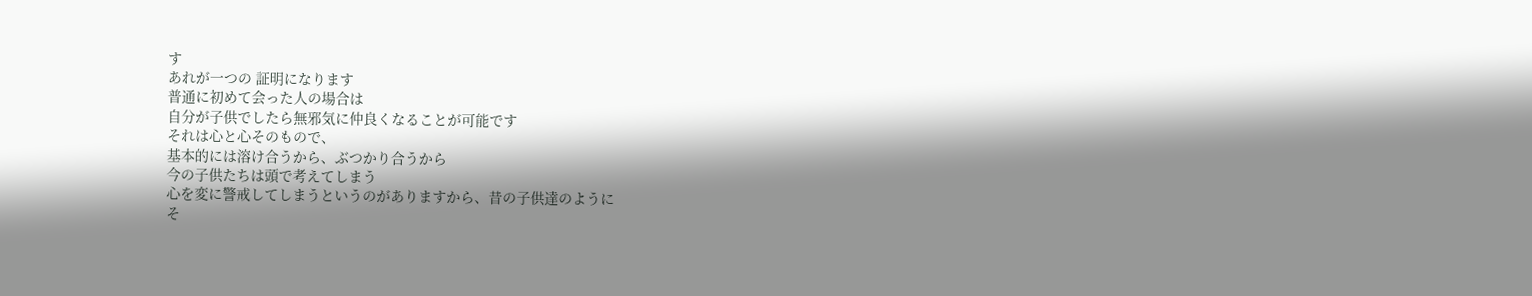す
あれが一つの 証明になります
普通に初めて会った人の場合は
自分が子供でしたら無邪気に仲良くなることが可能です
それは心と心そのもので、
基本的には溶け合うから、ぶつかり合うから
今の子供たちは頭で考えてしまう
心を変に警戒してしまうというのがありますから、昔の子供達のように
そ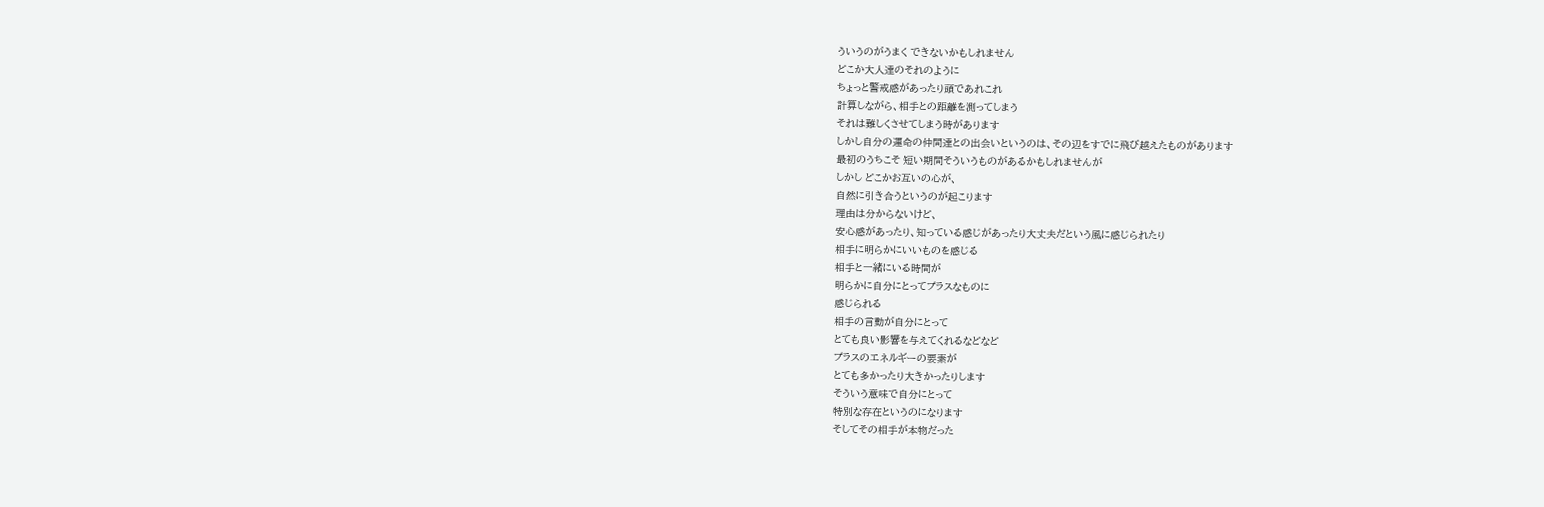ういうのがうまく できないかもしれません
どこか大人達のそれのように
ちょっと警戒感があったり頭であれこれ
計算しながら、相手との距離を測ってしまう
それは難しくさせてしまう時があります
しかし自分の運命の仲間達との出会いというのは、その辺をすでに飛び越えたものがあります
最初のうちこそ 短い期間そういうものがあるかもしれませんが
しかし どこかお互いの心が、
自然に引き合うというのが起こります
理由は分からないけど、
安心感があったり、知っている感じがあったり大丈夫だという風に感じられたり
相手に明らかにいいものを感じる
相手と一緒にいる時間が
明らかに自分にとってプラスなものに
感じられる
相手の言動が自分にとって
とても良い影響を与えてくれるなどなど
プラスのエネルギーの要素が
とても多かったり大きかったりします
そういう意味で自分にとって
特別な存在というのになります
そしてその相手が本物だった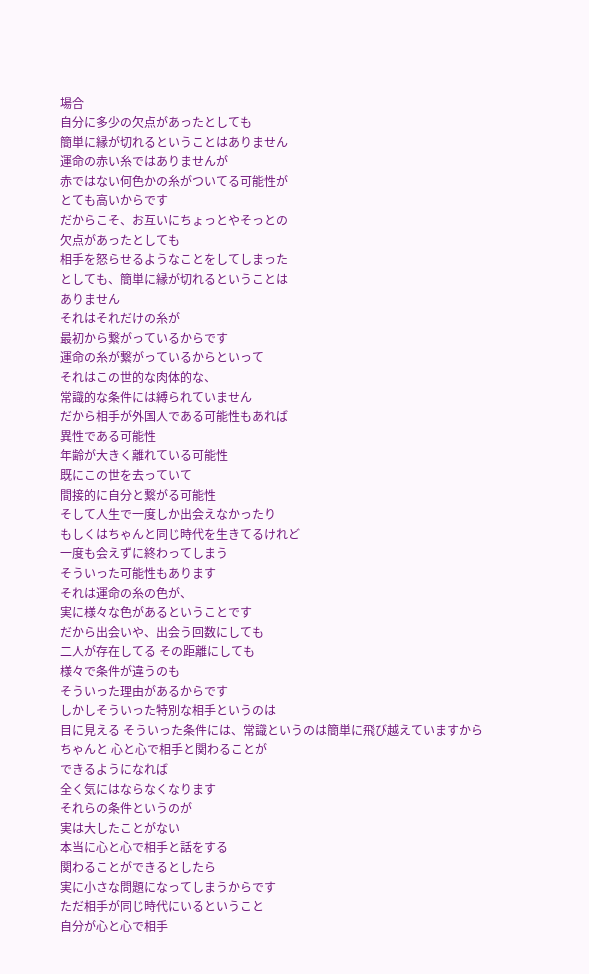場合
自分に多少の欠点があったとしても
簡単に縁が切れるということはありません
運命の赤い糸ではありませんが
赤ではない何色かの糸がついてる可能性が
とても高いからです
だからこそ、お互いにちょっとやそっとの
欠点があったとしても
相手を怒らせるようなことをしてしまった
としても、簡単に縁が切れるということは
ありません
それはそれだけの糸が
最初から繋がっているからです
運命の糸が繋がっているからといって
それはこの世的な肉体的な、
常識的な条件には縛られていません
だから相手が外国人である可能性もあれば
異性である可能性
年齢が大きく離れている可能性
既にこの世を去っていて
間接的に自分と繋がる可能性
そして人生で一度しか出会えなかったり
もしくはちゃんと同じ時代を生きてるけれど
一度も会えずに終わってしまう
そういった可能性もあります
それは運命の糸の色が、
実に様々な色があるということです
だから出会いや、出会う回数にしても
二人が存在してる その距離にしても
様々で条件が違うのも
そういった理由があるからです
しかしそういった特別な相手というのは
目に見える そういった条件には、常識というのは簡単に飛び越えていますから
ちゃんと 心と心で相手と関わることが
できるようになれば
全く気にはならなくなります
それらの条件というのが
実は大したことがない
本当に心と心で相手と話をする
関わることができるとしたら
実に小さな問題になってしまうからです
ただ相手が同じ時代にいるということ
自分が心と心で相手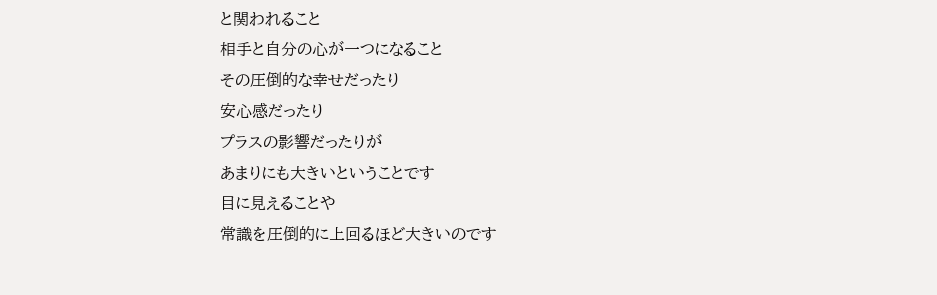と関われること
相手と自分の心が一つになること
その圧倒的な幸せだったり
安心感だったり
プラスの影響だったりが
あまりにも大きいということです
目に見えることや
常識を圧倒的に上回るほど大きいのです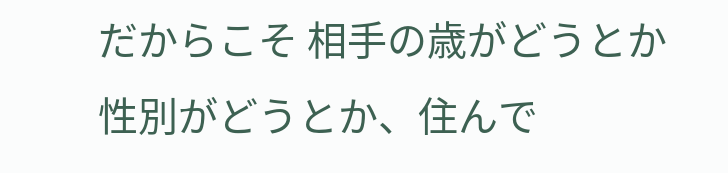だからこそ 相手の歳がどうとか
性別がどうとか、住んで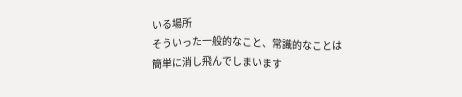いる場所
そういった一般的なこと、常識的なことは
簡単に消し飛んでしまいます